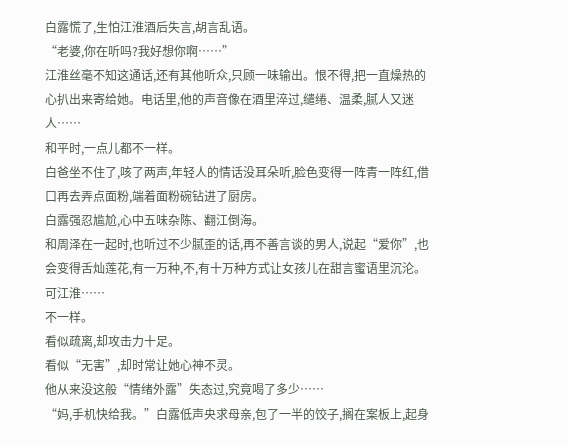白露慌了,生怕江淮酒后失言,胡言乱语。
“老婆,你在听吗?我好想你啊……”
江淮丝毫不知这通话,还有其他听众,只顾一味输出。恨不得,把一直燥热的心扒出来寄给她。电话里,他的声音像在酒里淬过,缱绻、温柔,腻人又迷人……
和平时,一点儿都不一样。
白爸坐不住了,咳了两声,年轻人的情话没耳朵听,脸色变得一阵青一阵红,借口再去弄点面粉,端着面粉碗钻进了厨房。
白露强忍尴尬,心中五味杂陈、翻江倒海。
和周泽在一起时,也听过不少腻歪的话,再不善言谈的男人,说起“爱你”,也会变得舌灿莲花,有一万种,不,有十万种方式让女孩儿在甜言蜜语里沉沦。
可江淮……
不一样。
看似疏离,却攻击力十足。
看似“无害”,却时常让她心神不灵。
他从来没这般“情绪外露”失态过,究竟喝了多少……
“妈,手机快给我。”白露低声央求母亲,包了一半的饺子,搁在案板上,起身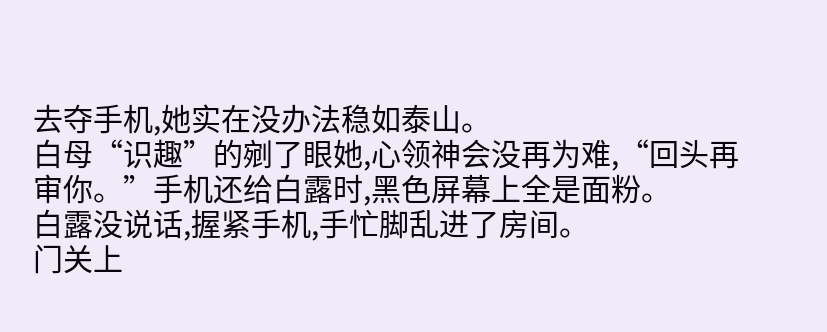去夺手机,她实在没办法稳如泰山。
白母“识趣”的剜了眼她,心领神会没再为难,“回头再审你。”手机还给白露时,黑色屏幕上全是面粉。
白露没说话,握紧手机,手忙脚乱进了房间。
门关上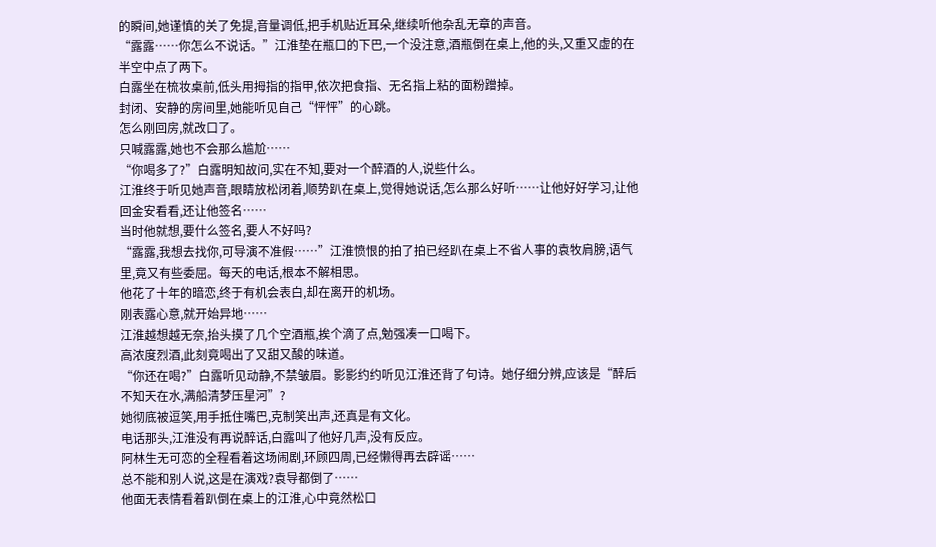的瞬间,她谨慎的关了免提,音量调低,把手机贴近耳朵,继续听他杂乱无章的声音。
“露露……你怎么不说话。”江淮垫在瓶口的下巴,一个没注意,酒瓶倒在桌上,他的头,又重又虚的在半空中点了两下。
白露坐在梳妆桌前,低头用拇指的指甲,依次把食指、无名指上粘的面粉蹭掉。
封闭、安静的房间里,她能听见自己“怦怦”的心跳。
怎么刚回房,就改口了。
只喊露露,她也不会那么尴尬……
“你喝多了?”白露明知故问,实在不知,要对一个醉酒的人,说些什么。
江淮终于听见她声音,眼睛放松闭着,顺势趴在桌上,觉得她说话,怎么那么好听……让他好好学习,让他回金安看看,还让他签名……
当时他就想,要什么签名,要人不好吗?
“露露,我想去找你,可导演不准假……”江淮愤恨的拍了拍已经趴在桌上不省人事的袁牧肩膀,语气里,竟又有些委屈。每天的电话,根本不解相思。
他花了十年的暗恋,终于有机会表白,却在离开的机场。
刚表露心意,就开始异地……
江淮越想越无奈,抬头摸了几个空酒瓶,挨个滴了点,勉强凑一口喝下。
高浓度烈酒,此刻竟喝出了又甜又酸的味道。
“你还在喝?”白露听见动静,不禁皱眉。影影约约听见江淮还背了句诗。她仔细分辨,应该是“醉后不知天在水,满船清梦压星河”?
她彻底被逗笑,用手抵住嘴巴,克制笑出声,还真是有文化。
电话那头,江淮没有再说醉话,白露叫了他好几声,没有反应。
阿林生无可恋的全程看着这场闹剧,环顾四周,已经懒得再去辟谣……
总不能和别人说,这是在演戏?袁导都倒了……
他面无表情看着趴倒在桌上的江淮,心中竟然松口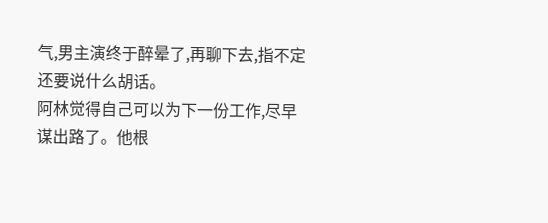气,男主演终于醉晕了,再聊下去,指不定还要说什么胡话。
阿林觉得自己可以为下一份工作,尽早谋出路了。他根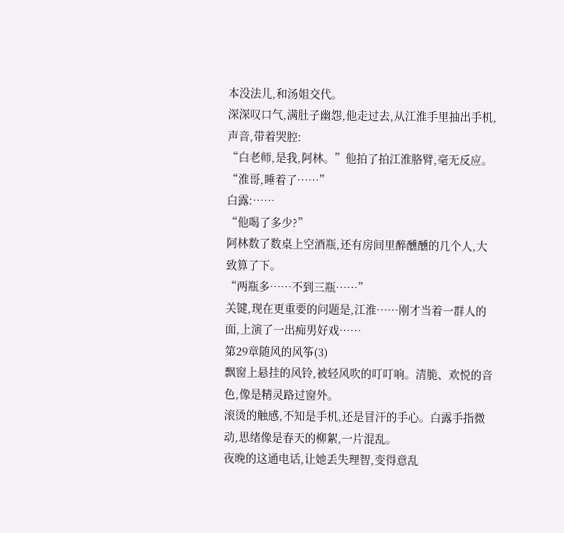本没法儿,和汤姐交代。
深深叹口气,满肚子幽怨,他走过去,从江淮手里抽出手机,声音,带着哭腔:
“白老师,是我,阿林。”他拍了拍江淮胳臂,毫无反应。
“淮哥,睡着了……”
白露:……
“他喝了多少?”
阿林数了数桌上空酒瓶,还有房间里醉醺醺的几个人,大致算了下。
“两瓶多……不到三瓶……”
关键,现在更重要的问题是,江淮……刚才当着一群人的面,上演了一出痴男好戏……
第29章随风的风筝(3)
飘窗上悬挂的风铃,被轻风吹的叮叮响。清脆、欢悦的音色,像是精灵路过窗外。
滚烫的触感,不知是手机,还是冒汗的手心。白露手指微动,思绪像是春天的柳絮,一片混乱。
夜晚的这通电话,让她丢失理智,变得意乱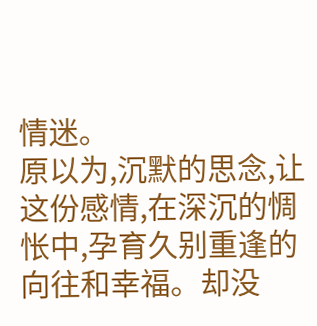情迷。
原以为,沉默的思念,让这份感情,在深沉的惆怅中,孕育久别重逢的向往和幸福。却没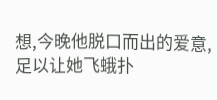想,今晚他脱口而出的爱意,足以让她飞蛾扑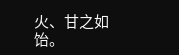火、甘之如饴。